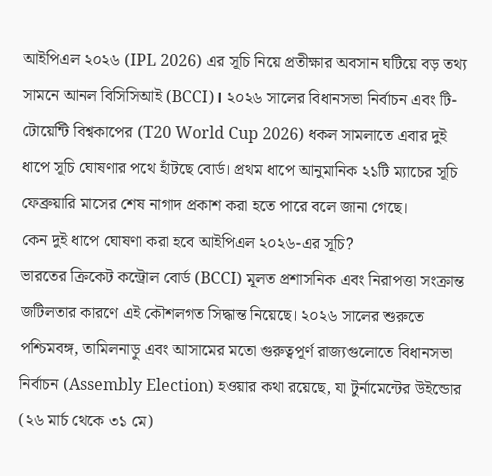আইপিএল ২০২৬ (IPL 2026) এর সূচি নিয়ে প্রতীক্ষার অবসান ঘটিয়ে বড় তথ্য সামনে আনল বিসিসিআই (BCCI)। ২০২৬ সালের বিধানসভা নির্বাচন এবং টি-টোয়েন্টি বিশ্বকাপের (T20 World Cup 2026) ধকল সামলাতে এবার দুই ধাপে সূচি ঘোষণার পথে হাঁটছে বোর্ড। প্রথম ধাপে আনুমানিক ২১টি ম্যাচের সূচি ফেব্রুয়ারি মাসের শেষ নাগাদ প্রকাশ করা হতে পারে বলে জানা গেছে।
কেন দুই ধাপে ঘোষণা করা হবে আইপিএল ২০২৬-এর সূচি?
ভারতের ক্রিকেট কন্ট্রোল বোর্ড (BCCI) মূলত প্রশাসনিক এবং নিরাপত্তা সংক্রান্ত জটিলতার কারণে এই কৌশলগত সিদ্ধান্ত নিয়েছে। ২০২৬ সালের শুরুতে পশ্চিমবঙ্গ, তামিলনাড়ু এবং আসামের মতো গুরুত্বপূর্ণ রাজ্যগুলোতে বিধানসভা নির্বাচন (Assembly Election) হওয়ার কথা রয়েছে, যা টুর্নামেন্টের উইন্ডোর (২৬ মার্চ থেকে ৩১ মে)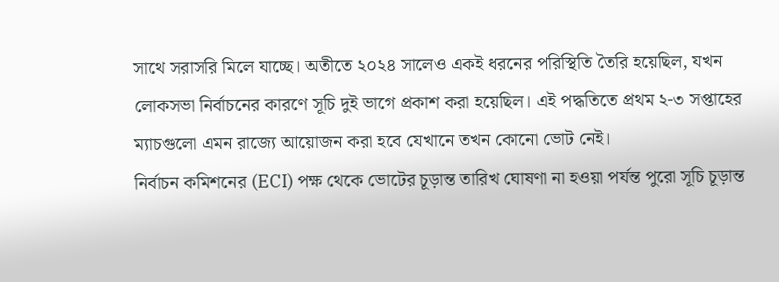সাথে সরাসরি মিলে যাচ্ছে। অতীতে ২০২৪ সালেও একই ধরনের পরিস্থিতি তৈরি হয়েছিল, যখন লোকসভা নির্বাচনের কারণে সূচি দুই ভাগে প্রকাশ করা হয়েছিল। এই পদ্ধতিতে প্রথম ২-৩ সপ্তাহের ম্যাচগুলো এমন রাজ্যে আয়োজন করা হবে যেখানে তখন কোনো ভোট নেই।
নির্বাচন কমিশনের (ECI) পক্ষ থেকে ভোটের চূড়ান্ত তারিখ ঘোষণা না হওয়া পর্যন্ত পুরো সূচি চূড়ান্ত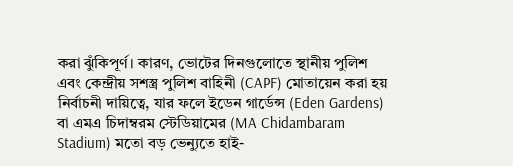করা ঝুঁকিপূর্ণ। কারণ, ভোটের দিনগুলোতে স্থানীয় পুলিশ এবং কেন্দ্রীয় সশস্ত্র পুলিশ বাহিনী (CAPF) মোতায়েন করা হয় নির্বাচনী দায়িত্বে, যার ফলে ইডেন গার্ডেন্স (Eden Gardens) বা এমএ চিদাম্বরম স্টেডিয়ামের (MA Chidambaram Stadium) মতো বড় ভেন্যুতে হাই-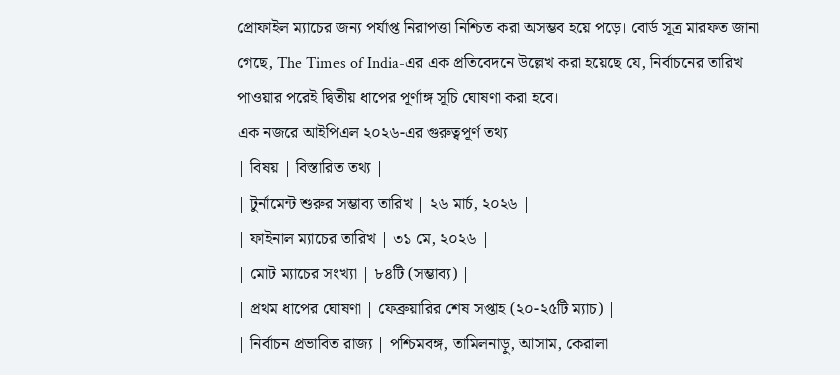প্রোফাইল ম্যাচের জন্য পর্যাপ্ত নিরাপত্তা নিশ্চিত করা অসম্ভব হয়ে পড়ে। বোর্ড সূত্র মারফত জানা গেছে, The Times of India-এর এক প্রতিবেদনে উল্লেখ করা হয়েছে যে, নির্বাচনের তারিখ পাওয়ার পরেই দ্বিতীয় ধাপের পূর্ণাঙ্গ সূচি ঘোষণা করা হবে।
এক নজরে আইপিএল ২০২৬-এর গুরুত্বপূর্ণ তথ্য
| বিষয় | বিস্তারিত তথ্য |
| টুর্নামেন্ট শুরুর সম্ভাব্য তারিখ | ২৬ মার্চ, ২০২৬ |
| ফাইনাল ম্যাচের তারিখ | ৩১ মে, ২০২৬ |
| মোট ম্যাচের সংখ্যা | ৮৪টি (সম্ভাব্য) |
| প্রথম ধাপের ঘোষণা | ফেব্রুয়ারির শেষ সপ্তাহ (২০-২৫টি ম্যাচ) |
| নির্বাচন প্রভাবিত রাজ্য | পশ্চিমবঙ্গ, তামিলনাড়ু, আসাম, কেরালা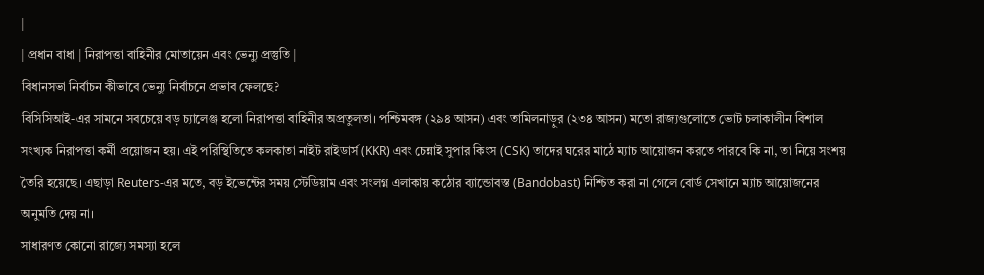|
| প্রধান বাধা | নিরাপত্তা বাহিনীর মোতায়েন এবং ভেন্যু প্রস্তুতি |
বিধানসভা নির্বাচন কীভাবে ভেন্যু নির্বাচনে প্রভাব ফেলছে?
বিসিসিআই-এর সামনে সবচেয়ে বড় চ্যালেঞ্জ হলো নিরাপত্তা বাহিনীর অপ্রতুলতা। পশ্চিমবঙ্গ (২৯৪ আসন) এবং তামিলনাড়ুর (২৩৪ আসন) মতো রাজ্যগুলোতে ভোট চলাকালীন বিশাল সংখ্যক নিরাপত্তা কর্মী প্রয়োজন হয়। এই পরিস্থিতিতে কলকাতা নাইট রাইডার্স (KKR) এবং চেন্নাই সুপার কিংস (CSK) তাদের ঘরের মাঠে ম্যাচ আয়োজন করতে পারবে কি না, তা নিয়ে সংশয় তৈরি হয়েছে। এছাড়া Reuters-এর মতে, বড় ইভেন্টের সময় স্টেডিয়াম এবং সংলগ্ন এলাকায় কঠোর ব্যান্ডোবস্ত (Bandobast) নিশ্চিত করা না গেলে বোর্ড সেখানে ম্যাচ আয়োজনের অনুমতি দেয় না।
সাধারণত কোনো রাজ্যে সমস্যা হলে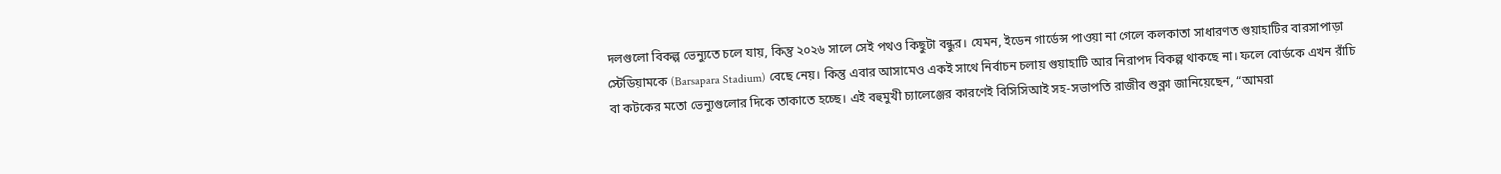দলগুলো বিকল্প ভেন্যুতে চলে যায়, কিন্তু ২০২৬ সালে সেই পথও কিছুটা বন্ধুর। যেমন, ইডেন গার্ডেন্স পাওয়া না গেলে কলকাতা সাধারণত গুয়াহাটির বারসাপাড়া স্টেডিয়ামকে (Barsapara Stadium) বেছে নেয়। কিন্তু এবার আসামেও একই সাথে নির্বাচন চলায় গুয়াহাটি আর নিরাপদ বিকল্প থাকছে না। ফলে বোর্ডকে এখন রাঁচি বা কটকের মতো ভেন্যুগুলোর দিকে তাকাতে হচ্ছে। এই বহুমুখী চ্যালেঞ্জের কারণেই বিসিসিআই সহ-সভাপতি রাজীব শুক্লা জানিয়েছেন, “আমরা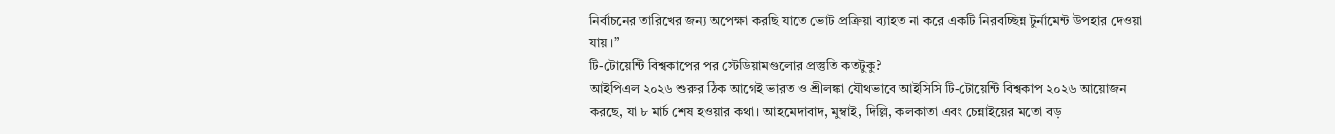নির্বাচনের তারিখের জন্য অপেক্ষা করছি যাতে ভোট প্রক্রিয়া ব্যাহত না করে একটি নিরবচ্ছিন্ন টুর্নামেন্ট উপহার দেওয়া যায়।”
টি-টোয়েন্টি বিশ্বকাপের পর স্টেডিয়ামগুলোর প্রস্তুতি কতটুকু?
আইপিএল ২০২৬ শুরুর ঠিক আগেই ভারত ও শ্রীলঙ্কা যৌথভাবে আইসিসি টি-টোয়েন্টি বিশ্বকাপ ২০২৬ আয়োজন করছে, যা ৮ মার্চ শেষ হওয়ার কথা। আহমেদাবাদ, মুম্বাই, দিল্লি, কলকাতা এবং চেন্নাইয়ের মতো বড়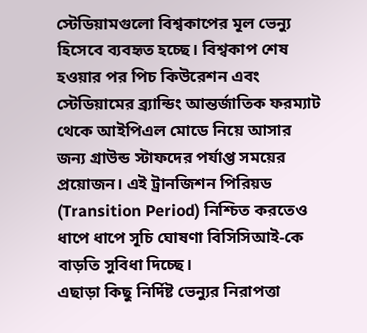স্টেডিয়ামগুলো বিশ্বকাপের মূল ভেন্যু হিসেবে ব্যবহৃত হচ্ছে। বিশ্বকাপ শেষ হওয়ার পর পিচ কিউরেশন এবং স্টেডিয়ামের ব্র্যান্ডিং আন্তর্জাতিক ফরম্যাট থেকে আইপিএল মোডে নিয়ে আসার জন্য গ্রাউন্ড স্টাফদের পর্যাপ্ত সময়ের প্রয়োজন। এই ট্রানজিশন পিরিয়ড (Transition Period) নিশ্চিত করতেও ধাপে ধাপে সূচি ঘোষণা বিসিসিআই-কে বাড়তি সুবিধা দিচ্ছে।
এছাড়া কিছু নির্দিষ্ট ভেন্যুর নিরাপত্তা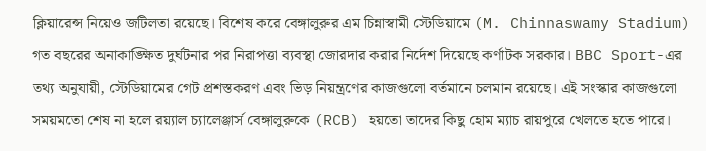ক্লিয়ারেন্স নিয়েও জটিলতা রয়েছে। বিশেষ করে বেঙ্গালুরুর এম চিন্নাস্বামী স্টেডিয়ামে (M. Chinnaswamy Stadium) গত বছরের অনাকাঙ্ক্ষিত দুর্ঘটনার পর নিরাপত্তা ব্যবস্থা জোরদার করার নির্দেশ দিয়েছে কর্ণাটক সরকার। BBC Sport-এর তথ্য অনুযায়ী, স্টেডিয়ামের গেট প্রশস্তকরণ এবং ভিড় নিয়ন্ত্রণের কাজগুলো বর্তমানে চলমান রয়েছে। এই সংস্কার কাজগুলো সময়মতো শেষ না হলে রয়্যাল চ্যালেঞ্জার্স বেঙ্গালুরুকে (RCB) হয়তো তাদের কিছু হোম ম্যাচ রায়পুরে খেলতে হতে পারে।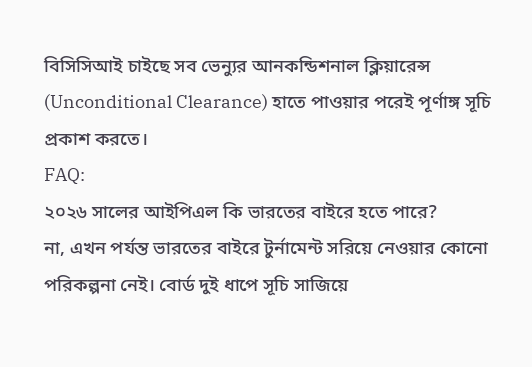বিসিসিআই চাইছে সব ভেন্যুর আনকন্ডিশনাল ক্লিয়ারেন্স (Unconditional Clearance) হাতে পাওয়ার পরেই পূর্ণাঙ্গ সূচি প্রকাশ করতে।
FAQ:
২০২৬ সালের আইপিএল কি ভারতের বাইরে হতে পারে?
না, এখন পর্যন্ত ভারতের বাইরে টুর্নামেন্ট সরিয়ে নেওয়ার কোনো পরিকল্পনা নেই। বোর্ড দুই ধাপে সূচি সাজিয়ে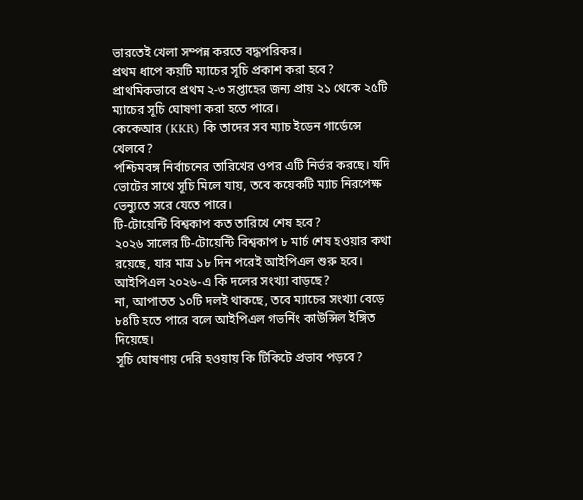ভারতেই খেলা সম্পন্ন করতে বদ্ধপরিকর।
প্রথম ধাপে কয়টি ম্যাচের সূচি প্রকাশ করা হবে?
প্রাথমিকভাবে প্রথম ২-৩ সপ্তাহের জন্য প্রায় ২১ থেকে ২৫টি ম্যাচের সূচি ঘোষণা করা হতে পারে।
কেকেআর (KKR) কি তাদের সব ম্যাচ ইডেন গার্ডেন্সে খেলবে?
পশ্চিমবঙ্গ নির্বাচনের তারিখের ওপর এটি নির্ভর করছে। যদি ভোটের সাথে সূচি মিলে যায়, তবে কয়েকটি ম্যাচ নিরপেক্ষ ভেন্যুতে সরে যেতে পারে।
টি-টোয়েন্টি বিশ্বকাপ কত তারিখে শেষ হবে?
২০২৬ সালের টি-টোয়েন্টি বিশ্বকাপ ৮ মার্চ শেষ হওয়ার কথা রয়েছে, যার মাত্র ১৮ দিন পরেই আইপিএল শুরু হবে।
আইপিএল ২০২৬-এ কি দলের সংখ্যা বাড়ছে?
না, আপাতত ১০টি দলই থাকছে, তবে ম্যাচের সংখ্যা বেড়ে ৮৪টি হতে পারে বলে আইপিএল গভর্নিং কাউন্সিল ইঙ্গিত দিয়েছে।
সূচি ঘোষণায় দেরি হওয়ায় কি টিকিটে প্রভাব পড়বে?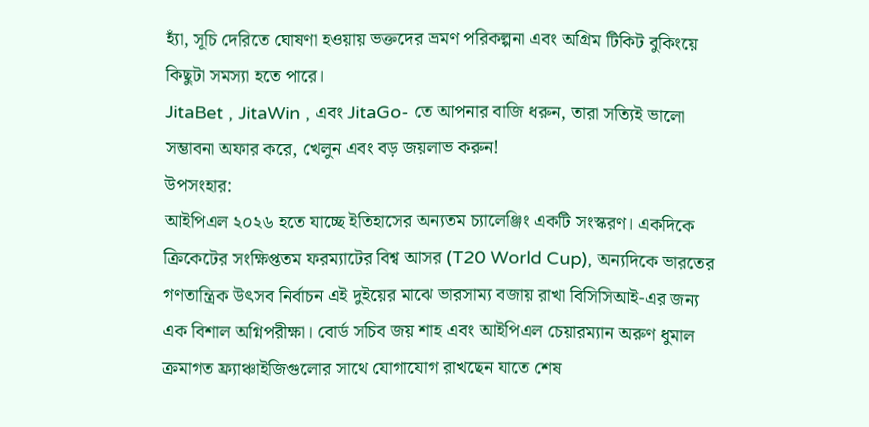হ্যাঁ, সূচি দেরিতে ঘোষণা হওয়ায় ভক্তদের ভ্রমণ পরিকল্পনা এবং অগ্রিম টিকিট বুকিংয়ে কিছুটা সমস্যা হতে পারে।
JitaBet , JitaWin , এবং JitaGo- তে আপনার বাজি ধরুন, তারা সত্যিই ভালো সম্ভাবনা অফার করে, খেলুন এবং বড় জয়লাভ করুন!
উপসংহার:
আইপিএল ২০২৬ হতে যাচ্ছে ইতিহাসের অন্যতম চ্যালেঞ্জিং একটি সংস্করণ। একদিকে ক্রিকেটের সংক্ষিপ্ততম ফরম্যাটের বিশ্ব আসর (T20 World Cup), অন্যদিকে ভারতের গণতান্ত্রিক উৎসব নির্বাচন এই দুইয়ের মাঝে ভারসাম্য বজায় রাখা বিসিসিআই-এর জন্য এক বিশাল অগ্নিপরীক্ষা। বোর্ড সচিব জয় শাহ এবং আইপিএল চেয়ারম্যান অরুণ ধুমাল ক্রমাগত ফ্র্যাঞ্চাইজিগুলোর সাথে যোগাযোগ রাখছেন যাতে শেষ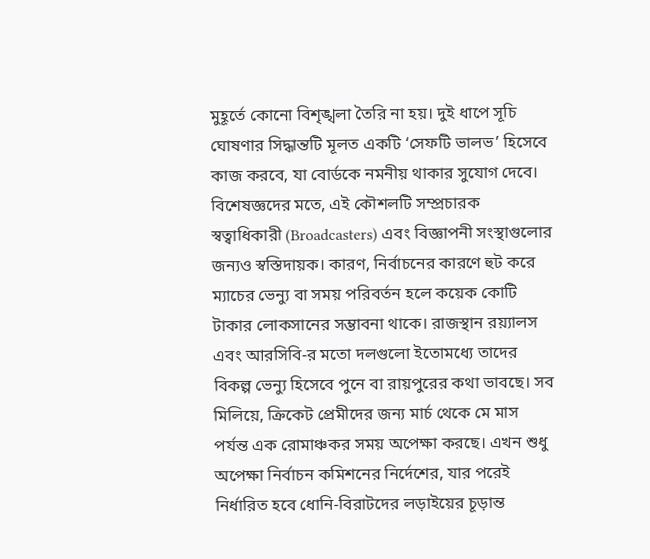মুহূর্তে কোনো বিশৃঙ্খলা তৈরি না হয়। দুই ধাপে সূচি ঘোষণার সিদ্ধান্তটি মূলত একটি ‘সেফটি ভালভ’ হিসেবে কাজ করবে, যা বোর্ডকে নমনীয় থাকার সুযোগ দেবে।
বিশেষজ্ঞদের মতে, এই কৌশলটি সম্প্রচারক স্বত্বাধিকারী (Broadcasters) এবং বিজ্ঞাপনী সংস্থাগুলোর জন্যও স্বস্তিদায়ক। কারণ, নির্বাচনের কারণে হুট করে ম্যাচের ভেন্যু বা সময় পরিবর্তন হলে কয়েক কোটি টাকার লোকসানের সম্ভাবনা থাকে। রাজস্থান রয়্যালস এবং আরসিবি-র মতো দলগুলো ইতোমধ্যে তাদের বিকল্প ভেন্যু হিসেবে পুনে বা রায়পুরের কথা ভাবছে। সব মিলিয়ে, ক্রিকেট প্রেমীদের জন্য মার্চ থেকে মে মাস পর্যন্ত এক রোমাঞ্চকর সময় অপেক্ষা করছে। এখন শুধু অপেক্ষা নির্বাচন কমিশনের নির্দেশের, যার পরেই নির্ধারিত হবে ধোনি-বিরাটদের লড়াইয়ের চূড়ান্ত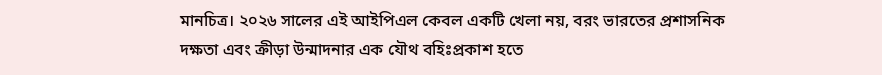মানচিত্র। ২০২৬ সালের এই আইপিএল কেবল একটি খেলা নয়, বরং ভারতের প্রশাসনিক দক্ষতা এবং ক্রীড়া উন্মাদনার এক যৌথ বহিঃপ্রকাশ হতে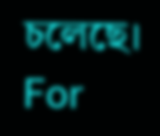চলেছে।
For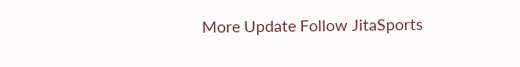More Update Follow JitaSports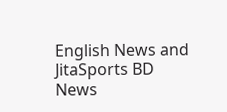English News and JitaSports BD News